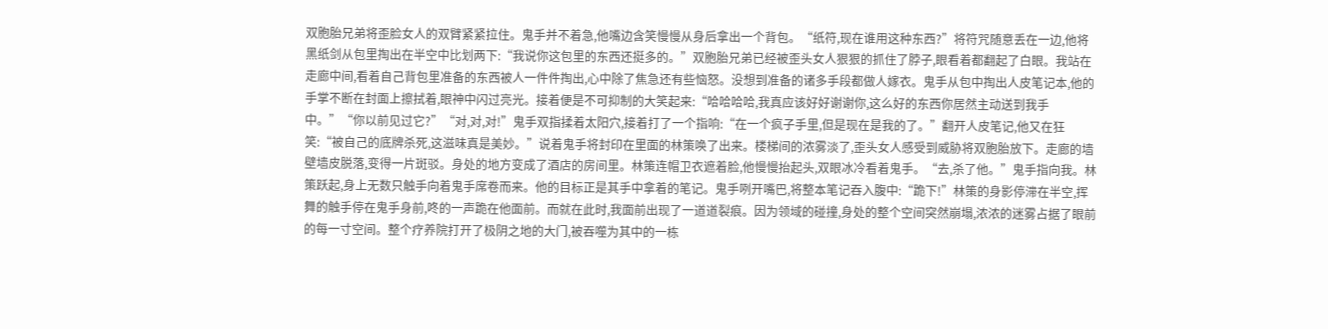双胞胎兄弟将歪脸女人的双臂紧紧拉住。鬼手并不着急,他嘴边含笑慢慢从身后拿出一个背包。“纸符,现在谁用这种东西?”将符咒随意丢在一边,他将黑纸剑从包里掏出在半空中比划两下:“我说你这包里的东西还挺多的。”双胞胎兄弟已经被歪头女人狠狠的抓住了脖子,眼看着都翻起了白眼。我站在走廊中间,看着自己背包里准备的东西被人一件件掏出,心中除了焦急还有些恼怒。没想到准备的诸多手段都做人嫁衣。鬼手从包中掏出人皮笔记本,他的手掌不断在封面上擦拭着,眼神中闪过亮光。接着便是不可抑制的大笑起来:“哈哈哈哈,我真应该好好谢谢你,这么好的东西你居然主动送到我手中。”“你以前见过它?”“对,对,对!”鬼手双指揉着太阳穴,接着打了一个指响:“在一个疯子手里,但是现在是我的了。”翻开人皮笔记,他又在狂笑:“被自己的底牌杀死,这滋味真是美妙。”说着鬼手将封印在里面的林策唤了出来。楼梯间的浓雾淡了,歪头女人感受到威胁将双胞胎放下。走廊的墙壁墙皮脱落,变得一片斑驳。身处的地方变成了酒店的房间里。林策连帽卫衣遮着脸,他慢慢抬起头,双眼冰冷看着鬼手。“去,杀了他。”鬼手指向我。林策跃起,身上无数只触手向着鬼手席卷而来。他的目标正是其手中拿着的笔记。鬼手咧开嘴巴,将整本笔记吞入腹中:“跪下!”林策的身影停滞在半空,挥舞的触手停在鬼手身前,咚的一声跪在他面前。而就在此时,我面前出现了一道道裂痕。因为领域的碰撞,身处的整个空间突然崩塌,浓浓的迷雾占据了眼前的每一寸空间。整个疗养院打开了极阴之地的大门,被吞噬为其中的一栋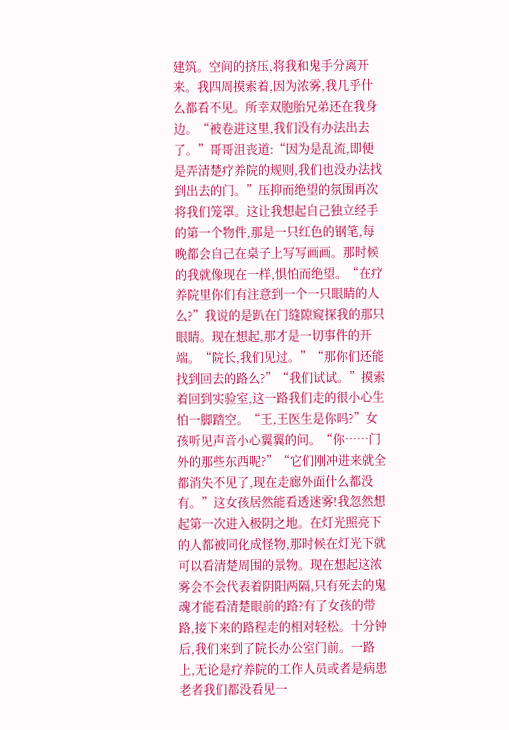建筑。空间的挤压,将我和鬼手分离开来。我四周摸索着,因为浓雾,我几乎什么都看不见。所幸双胞胎兄弟还在我身边。“被卷进这里,我们没有办法出去了。”哥哥沮丧道:“因为是乱流,即便是弄清楚疗养院的规则,我们也没办法找到出去的门。”压抑而绝望的氛围再次将我们笼罩。这让我想起自己独立经手的第一个物件,那是一只红色的钢笔,每晚都会自己在桌子上写写画画。那时候的我就像现在一样,惧怕而绝望。“在疗养院里你们有注意到一个一只眼睛的人么?”我说的是趴在门缝隙窥探我的那只眼睛。现在想起,那才是一切事件的开端。“院长,我们见过。”“那你们还能找到回去的路么?”“我们试试。”摸索着回到实验室,这一路我们走的很小心生怕一脚踏空。“王,王医生是你吗?”女孩听见声音小心翼翼的问。“你……门外的那些东西呢?”“它们刚冲进来就全都消失不见了,现在走廊外面什么都没有。”这女孩居然能看透迷雾!我忽然想起第一次进入极阴之地。在灯光照亮下的人都被同化成怪物,那时候在灯光下就可以看清楚周围的景物。现在想起这浓雾会不会代表着阴阳两隔,只有死去的鬼魂才能看清楚眼前的路?有了女孩的带路,接下来的路程走的相对轻松。十分钟后,我们来到了院长办公室门前。一路上,无论是疗养院的工作人员或者是病患老者我们都没看见一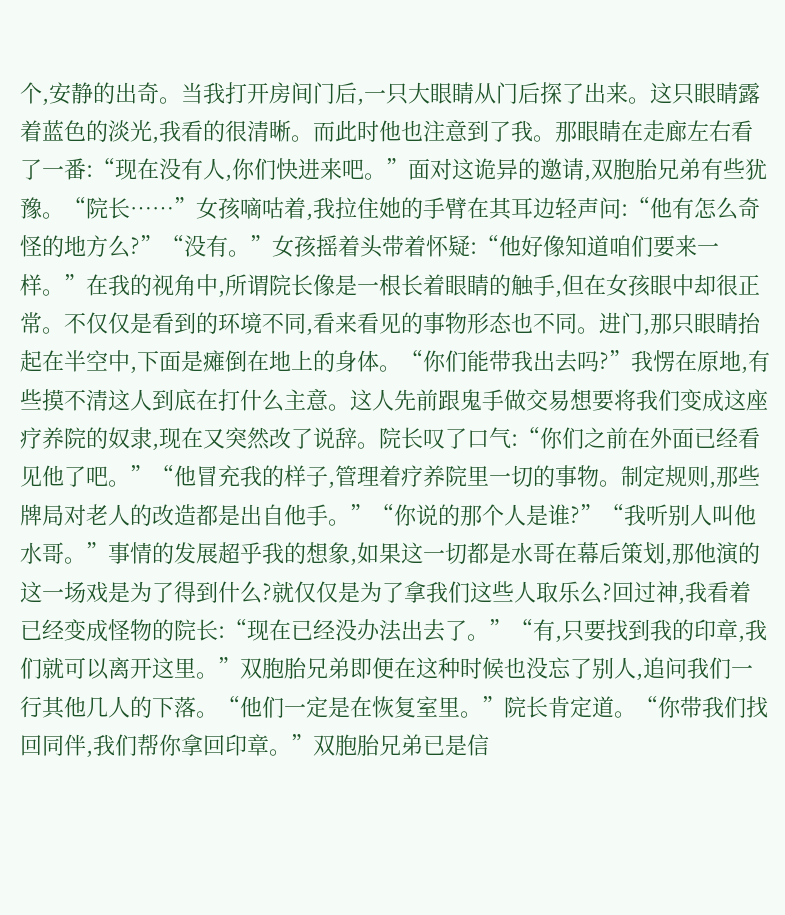个,安静的出奇。当我打开房间门后,一只大眼睛从门后探了出来。这只眼睛露着蓝色的淡光,我看的很清晰。而此时他也注意到了我。那眼睛在走廊左右看了一番:“现在没有人,你们快进来吧。”面对这诡异的邀请,双胞胎兄弟有些犹豫。“院长……”女孩嘀咕着,我拉住她的手臂在其耳边轻声问:“他有怎么奇怪的地方么?”“没有。”女孩摇着头带着怀疑:“他好像知道咱们要来一样。”在我的视角中,所谓院长像是一根长着眼睛的触手,但在女孩眼中却很正常。不仅仅是看到的环境不同,看来看见的事物形态也不同。进门,那只眼睛抬起在半空中,下面是瘫倒在地上的身体。“你们能带我出去吗?”我愣在原地,有些摸不清这人到底在打什么主意。这人先前跟鬼手做交易想要将我们变成这座疗养院的奴隶,现在又突然改了说辞。院长叹了口气:“你们之前在外面已经看见他了吧。”“他冒充我的样子,管理着疗养院里一切的事物。制定规则,那些牌局对老人的改造都是出自他手。”“你说的那个人是谁?”“我听别人叫他水哥。”事情的发展超乎我的想象,如果这一切都是水哥在幕后策划,那他演的这一场戏是为了得到什么?就仅仅是为了拿我们这些人取乐么?回过神,我看着已经变成怪物的院长:“现在已经没办法出去了。”“有,只要找到我的印章,我们就可以离开这里。”双胞胎兄弟即便在这种时候也没忘了别人,追问我们一行其他几人的下落。“他们一定是在恢复室里。”院长肯定道。“你带我们找回同伴,我们帮你拿回印章。”双胞胎兄弟已是信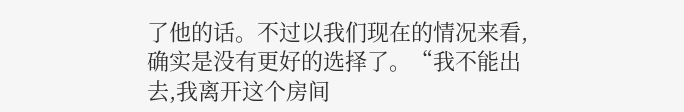了他的话。不过以我们现在的情况来看,确实是没有更好的选择了。“我不能出去,我离开这个房间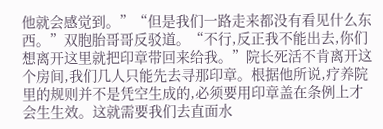他就会感觉到。”“但是我们一路走来都没有看见什么东西。”双胞胎哥哥反驳道。“不行,反正我不能出去,你们想离开这里就把印章带回来给我。”院长死活不肯离开这个房间,我们几人只能先去寻那印章。根据他所说,疗养院里的规则并不是凭空生成的,必须要用印章盖在条例上才会生生效。这就需要我们去直面水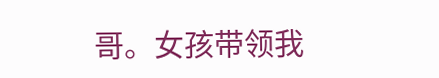哥。女孩带领我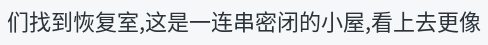们找到恢复室,这是一连串密闭的小屋,看上去更像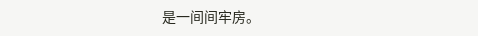是一间间牢房。